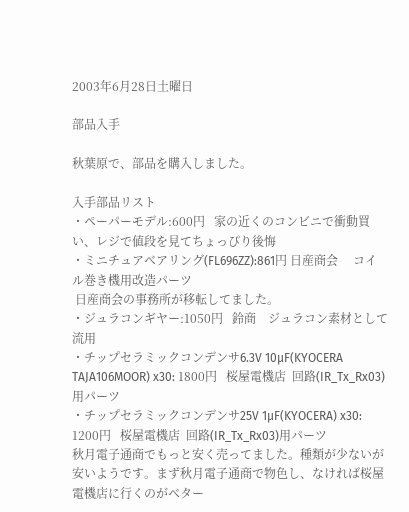2003年6月28日土曜日

部品入手

秋葉原で、部品を購入しました。

入手部品リスト
・ペーパーモデル:600円   家の近くのコンビニで衝動買い、レジで値段を見てちょっぴり後悔
・ミニチュアベアリング(FL696ZZ):861円 日産商会     コイル巻き機用改造パーツ
 日産商会の事務所が移転してました。
・ジュラコンギヤー:1050円   鈴商    ジュラコン素材として流用
・チップセラミックコンデンサ6.3V 10μF(KYOCERA TAJA106MOOR) x30: 1800円   桜屋電機店  回路(IR_Tx_Rx03)用パーツ
・チップセラミックコンデンサ25V 1μF(KYOCERA) x30: 1200円   桜屋電機店  回路(IR_Tx_Rx03)用パーツ
秋月電子通商でもっと安く売ってました。種類が少ないが安いようです。まず秋月電子通商で物色し、なければ桜屋電機店に行くのがベター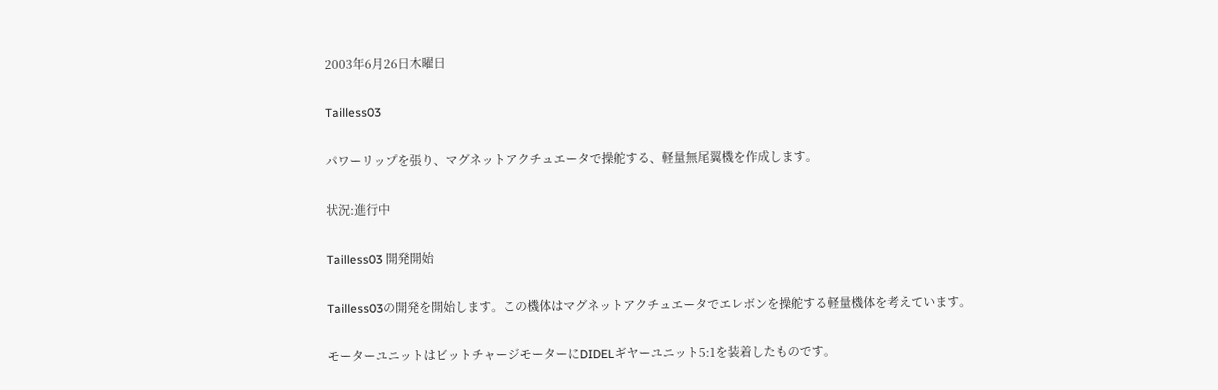2003年6月26日木曜日

Tailless03

パワーリップを張り、マグネットアクチュエータで操舵する、軽量無尾翼機を作成します。

状況:進行中

Tailless03 開発開始

Tailless03の開発を開始します。この機体はマグネットアクチュエータでエレボンを操舵する軽量機体を考えています。

モーターユニットはビットチャージモーターにDIDELギヤーユニット5:1を装着したものです。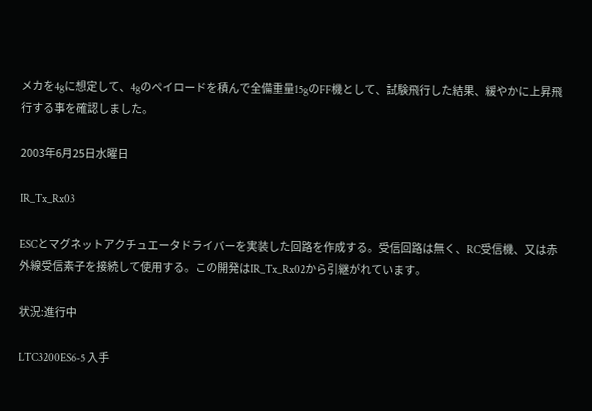メカを4gに想定して、4gのペイロードを積んで全備重量15gのFF機として、試験飛行した結果、緩やかに上昇飛行する事を確認しました。

2003年6月25日水曜日

IR_Tx_Rx03

ESCとマグネットアクチュエータドライバーを実装した回路を作成する。受信回路は無く、RC受信機、又は赤外線受信素子を接続して使用する。この開発はIR_Tx_Rx02から引継がれています。

状況:進行中

LTC3200ES6-5 入手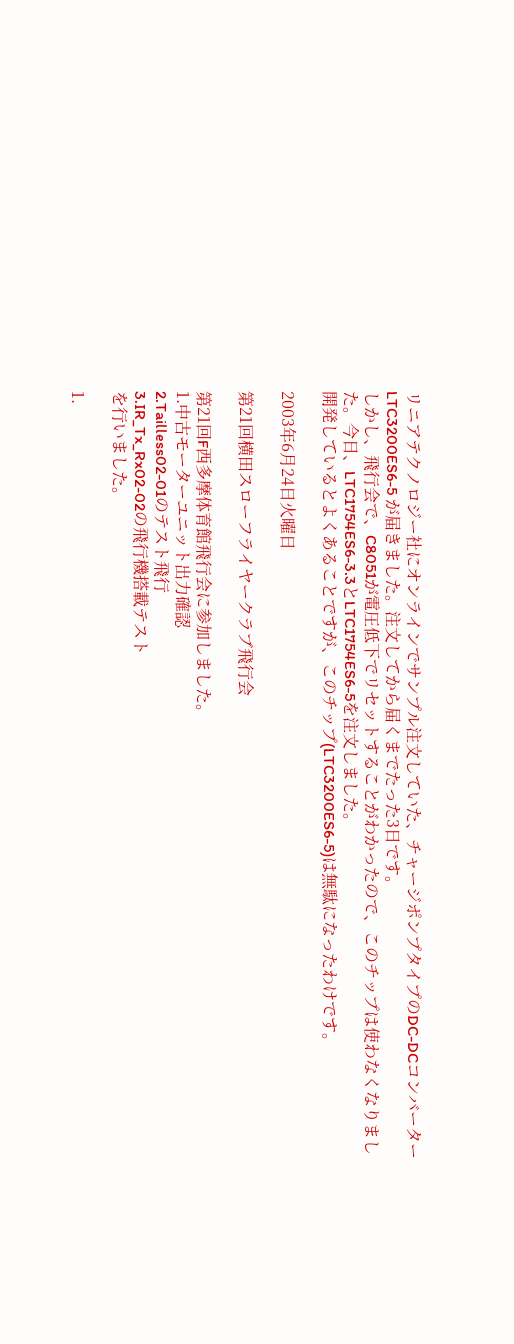リニアテクノロジー社にオンラインでサンプル注文していた、チャージポンプタイプのDC-DCコンバーターLTC3200ES6-5 が届きました。注文してから届くまでたった3日です。
しかし、飛行会で、C8051が電圧低下でリセットすることがわかったので、このチップは使わなくなりました。今日、LTC1754ES6-3.3とLTC1754ES6-5を注文しました。
開発しているとよくあることですが、このチップ(LTC3200ES6-5)は無駄になったわけです。

2003年6月24日火曜日

第21回横田スローフライヤークラブ飛行会

第21回F西多摩体育館飛行会に参加しました。
1.中古モーターユニット出力確認
2.Tailless02-01のテスト飛行
3.IR_Tx_Rx02-02の飛行機搭載テスト
を行いました。

1.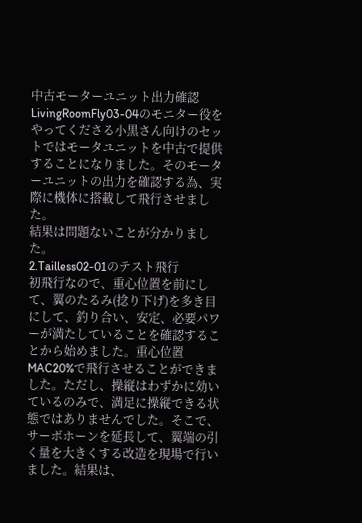中古モーターユニット出力確認
LivingRoomFly03-04のモニター役をやってくださる小黒さん向けのセットではモータユニットを中古で提供することになりました。そのモーターユニットの出力を確認する為、実際に機体に搭載して飛行させました。
結果は問題ないことが分かりました。
2.Tailless02-01のテスト飛行
初飛行なので、重心位置を前にして、翼のたるみ(捻り下げ)を多き目にして、釣り合い、安定、必要パワーが満たしていることを確認することから始めました。重心位置MAC20%で飛行させることができました。ただし、操縦はわずかに効いているのみで、満足に操縦できる状態ではありませんでした。そこで、サーボホーンを延長して、翼端の引く量を大きくする改造を現場で行いました。結果は、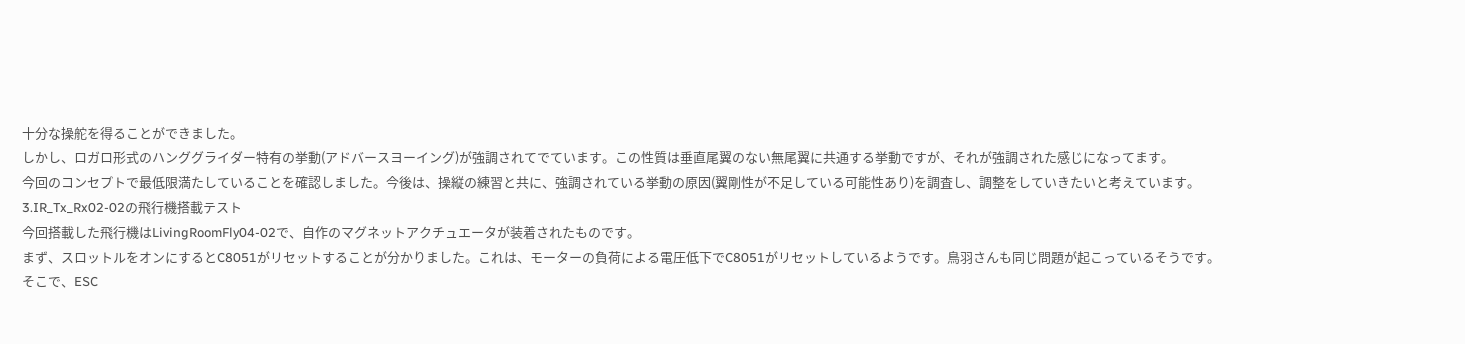十分な操舵を得ることができました。
しかし、ロガロ形式のハンググライダー特有の挙動(アドバースヨーイング)が強調されてでています。この性質は垂直尾翼のない無尾翼に共通する挙動ですが、それが強調された感じになってます。
今回のコンセプトで最低限満たしていることを確認しました。今後は、操縦の練習と共に、強調されている挙動の原因(翼剛性が不足している可能性あり)を調査し、調整をしていきたいと考えています。
3.IR_Tx_Rx02-02の飛行機搭載テスト
今回搭載した飛行機はLivingRoomFly04-02で、自作のマグネットアクチュエータが装着されたものです。
まず、スロットルをオンにするとC8051がリセットすることが分かりました。これは、モーターの負荷による電圧低下でC8051がリセットしているようです。鳥羽さんも同じ問題が起こっているそうです。
そこで、ESC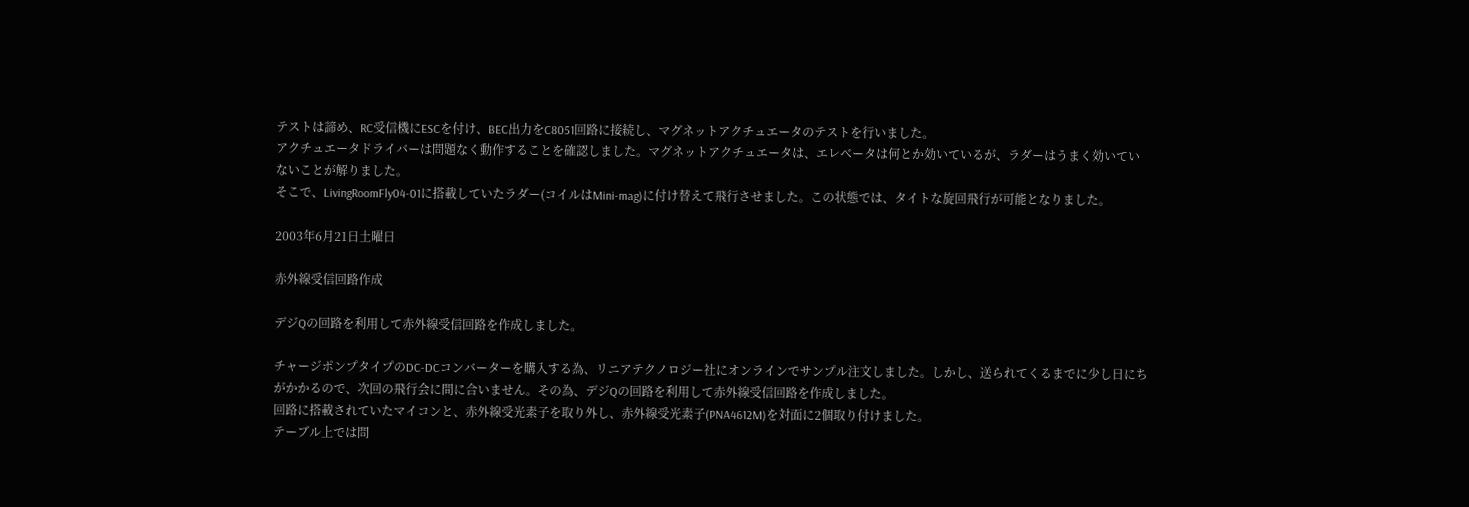テストは諦め、RC受信機にESCを付け、BEC出力をC8051回路に接続し、マグネットアクチュエータのテストを行いました。
アクチュエータドライバーは問題なく動作することを確認しました。マグネットアクチュエータは、エレベータは何とか効いているが、ラダーはうまく効いていないことが解りました。
そこで、LivingRoomFly04-01に搭載していたラダー(コイルはMini-mag)に付け替えて飛行させました。この状態では、タイトな旋回飛行が可能となりました。

2003年6月21日土曜日

赤外線受信回路作成

デジQの回路を利用して赤外線受信回路を作成しました。

チャージポンプタイプのDC-DCコンバーターを購入する為、リニアテクノロジー社にオンラインでサンプル注文しました。しかし、送られてくるまでに少し日にちがかかるので、次回の飛行会に間に合いません。その為、デジQの回路を利用して赤外線受信回路を作成しました。
回路に搭載されていたマイコンと、赤外線受光素子を取り外し、赤外線受光素子(PNA4612M)を対面に2個取り付けました。
テーブル上では問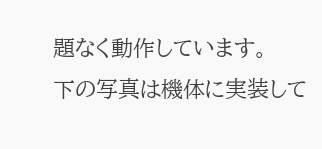題なく動作しています。
下の写真は機体に実装して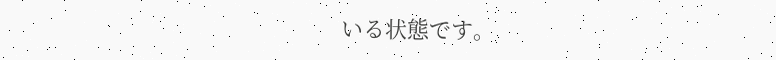いる状態です。